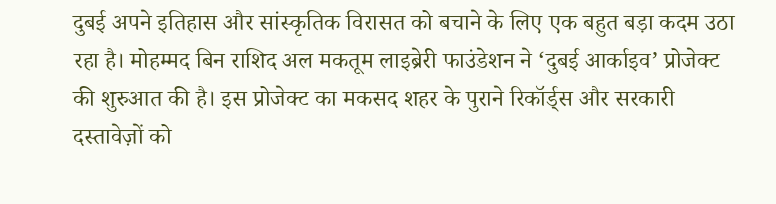दुबई अपने इतिहास और सांस्कृतिक विरासत को बचाने के लिए एक बहुत बड़ा कदम उठा रहा है। मोहम्मद बिन राशिद अल मकतूम लाइब्रेरी फाउंडेशन ने ‘दुबई आर्काइव’ प्रोजेक्ट की शुरुआत की है। इस प्रोजेक्ट का मकसद शहर के पुराने रिकॉर्ड्स और सरकारी दस्तावेज़ों को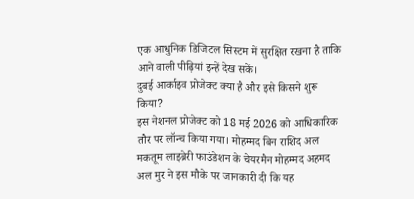एक आधुनिक डिजिटल सिस्टम में सुरक्षित रखना है ताकि आने वाली पीढ़ियां इन्हें देख सकें।
दुबई आर्काइव प्रोजेक्ट क्या है और इसे किसने शुरू किया?
इस नेशनल प्रोजेक्ट को 18 मई 2026 को आधिकारिक तौर पर लॉन्च किया गया। मोहम्मद बिन राशिद अल मकतूम लाइब्रेरी फाउंडेशन के चेयरमैन मोहम्मद अहमद अल मुर ने इस मौके पर जानकारी दी कि यह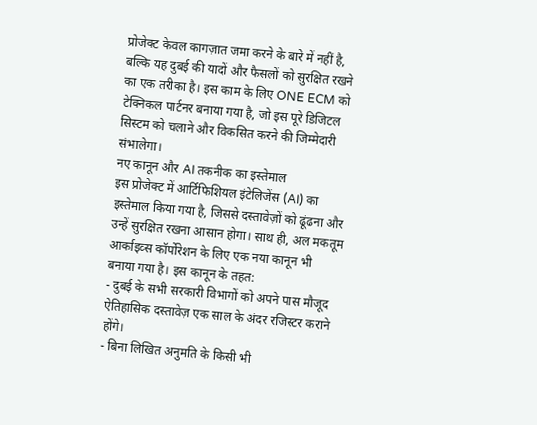प्रोजेक्ट केवल कागज़ात जमा करने के बारे में नहीं है, बल्कि यह दुबई की यादों और फैसलों को सुरक्षित रखने का एक तरीका है। इस काम के लिए ONE ECM को टेक्निकल पार्टनर बनाया गया है, जो इस पूरे डिजिटल सिस्टम को चलाने और विकसित करने की जिम्मेदारी संभालेगा।
नए कानून और AI तकनीक का इस्तेमाल
इस प्रोजेक्ट में आर्टिफिशियल इंटेलिजेंस (AI) का इस्तेमाल किया गया है, जिससे दस्तावेज़ों को ढूंढना और उन्हें सुरक्षित रखना आसान होगा। साथ ही, अल मकतूम आर्काइव्स कॉर्पोरेशन के लिए एक नया कानून भी बनाया गया है। इस कानून के तहत:
- दुबई के सभी सरकारी विभागों को अपने पास मौजूद ऐतिहासिक दस्तावेज़ एक साल के अंदर रजिस्टर कराने होंगे।
- बिना लिखित अनुमति के किसी भी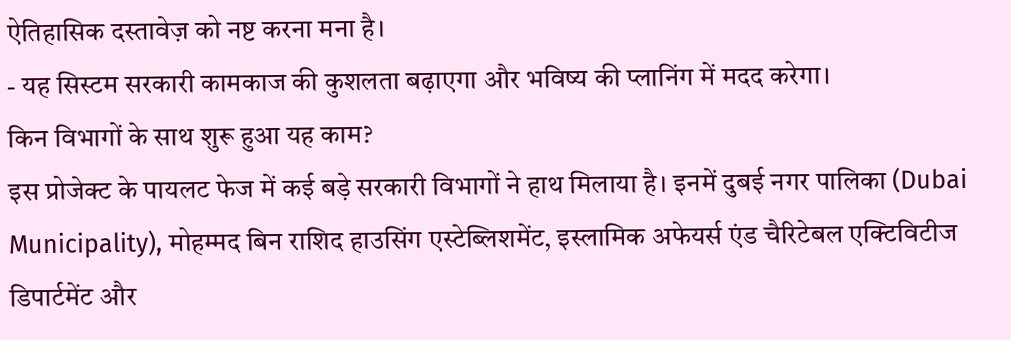ऐतिहासिक दस्तावेज़ को नष्ट करना मना है।
- यह सिस्टम सरकारी कामकाज की कुशलता बढ़ाएगा और भविष्य की प्लानिंग में मदद करेगा।
किन विभागों के साथ शुरू हुआ यह काम?
इस प्रोजेक्ट के पायलट फेज में कई बड़े सरकारी विभागों ने हाथ मिलाया है। इनमें दुबई नगर पालिका (Dubai Municipality), मोहम्मद बिन राशिद हाउसिंग एस्टेब्लिशमेंट, इस्लामिक अफेयर्स एंड चैरिटेबल एक्टिविटीज डिपार्टमेंट और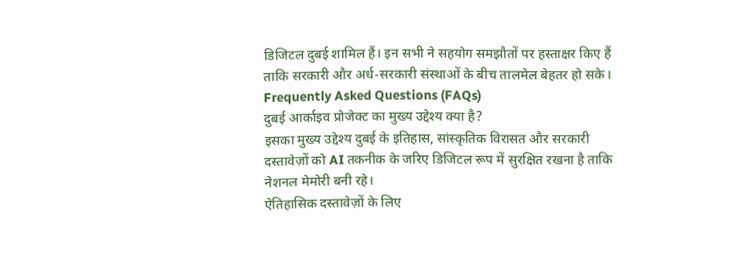डिजिटल दुबई शामिल हैं। इन सभी ने सहयोग समझौतों पर हस्ताक्षर किए हैं ताकि सरकारी और अर्ध-सरकारी संस्थाओं के बीच तालमेल बेहतर हो सके।
Frequently Asked Questions (FAQs)
दुबई आर्काइव प्रोजेक्ट का मुख्य उद्देश्य क्या है?
इसका मुख्य उद्देश्य दुबई के इतिहास, सांस्कृतिक विरासत और सरकारी दस्तावेज़ों को AI तकनीक के जरिए डिजिटल रूप में सुरक्षित रखना है ताकि नेशनल मेमोरी बनी रहे।
ऐतिहासिक दस्तावेज़ों के लिए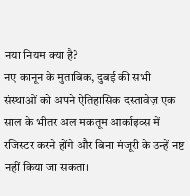नया नियम क्या है?
नए कानून के मुताबिक, दुबई की सभी संस्थाओं को अपने ऐतिहासिक दस्तावेज़ एक साल के भीतर अल मकतूम आर्काइव्स में रजिस्टर करने होंगे और बिना मंजूरी के उन्हें नष्ट नहीं किया जा सकता।